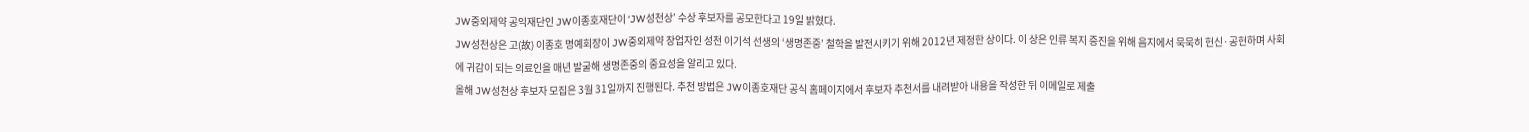JW중외제약 공익재단인 JW이종호재단이 ‘JW성천상’ 수상 후보자를 공모한다고 19일 밝혔다.
JW성천상은 고(故) 이종호 명예회장이 JW중외제약 창업자인 성천 이기석 선생의 ‘생명존중’ 철학을 발전시키기 위해 2012년 제정한 상이다. 이 상은 인류 복지 증진을 위해 음지에서 묵묵히 헌신·공헌하며 사회에 귀감이 되는 의료인을 매년 발굴해 생명존중의 중요성을 알리고 있다.
올해 JW성천상 후보자 모집은 3월 31일까지 진행된다. 추천 방법은 JW이종호재단 공식 홈페이지에서 후보자 추천서를 내려받아 내용을 작성한 뒤 이메일로 제출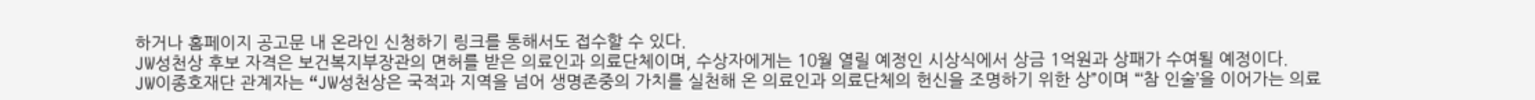하거나 홈페이지 공고문 내 온라인 신청하기 링크를 통해서도 접수할 수 있다.
JW성천상 후보 자격은 보건복지부장관의 면허를 받은 의료인과 의료단체이며, 수상자에게는 10월 열릴 예정인 시상식에서 상금 1억원과 상패가 수여될 예정이다.
JW이종호재단 관계자는 “JW성천상은 국적과 지역을 넘어 생명존중의 가치를 실천해 온 의료인과 의료단체의 헌신을 조명하기 위한 상”이며 “‘참 인술’을 이어가는 의료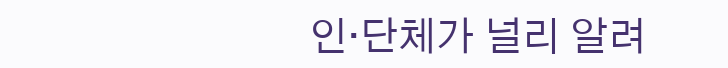인·단체가 널리 알려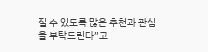질 수 있도록 많은 추천과 관심을 부탁드린다”고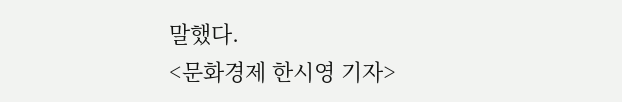말했다.
<문화경제 한시영 기자>